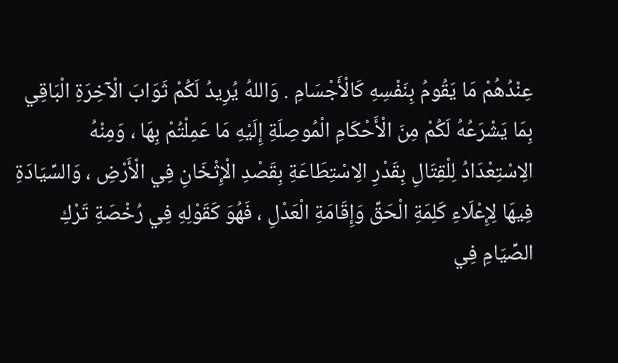عِنْدُهُمْ مَا يَقُومُ بِنَفْسِهِ كَالْأَجْسَامِ . وَاللهُ يُرِيدُ لَكُمْ ثَوَابَ الْآخِرَةِ الْبَاقِي بِمَا يَشْرَعُهُ لَكُمْ مِنَ الْأَحْكَامِ الْمُوصِلَةِ إِلَيْهِ مَا عَمِلْتُمْ بِهَا ، وَمِنْهُ الِاسْتِعْدَادُ لِلْقِتَالِ بِقَدْرِ الِاسْتِطَاعَةِ بِقَصْدِ الْإِثْخَانِ فِي الْأَرْضِ ، وَالسِّيَادَةِ فِيهَا لِإِعْلَاءِ كَلِمَةِ الْحَقِّ وَإِقَامَةِ الْعَدْلِ ، فَهُوَ كَقَوْلِهِ فِي رُخْصَةِ تَرْكِ الصِّيَامِ فِي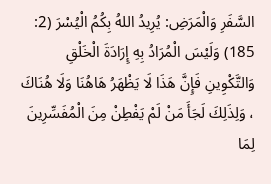السَّفَرِ وَالْمَرَضِ: يُرِيدُ اللهُ بِكُمُ الْيُسْرَ (2: 185) وَلَيْسَ الْمُرَادُ بِهِ إِرَادَةَ الْخَلْقِ وَالتَّكْوِينِ فَإِنَّ هَذَا لَا يَظْهَرُ هَاهُنَا وَلَا هُنَاكَ ، وَلِذَلِكَ لَجَأَ مَنْ لَمْ يَفْطِنْ مِنَ الْمُفَسِّرِينَ لِمَا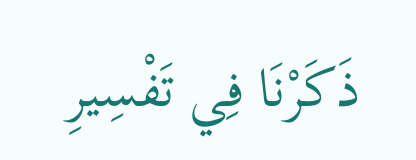ذَكَرْنَا فِي تَفْسِيرِ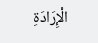الْإِرَادَةِ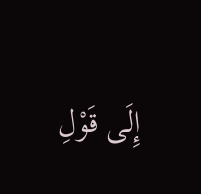إِلَى قَوْلِ